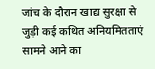जांच के दौरान खाद्य सुरक्षा से जुड़ी कई कथित अनियमितताएं सामने आने का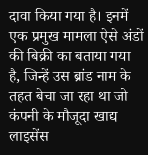दावा किया गया है। इनमें एक प्रमुख मामला ऐसे अंडों की बिक्री का बताया गया है, जिन्हें उस ब्रांड नाम के तहत बेचा जा रहा था जो कंपनी के मौजूदा खाद्य लाइसेंस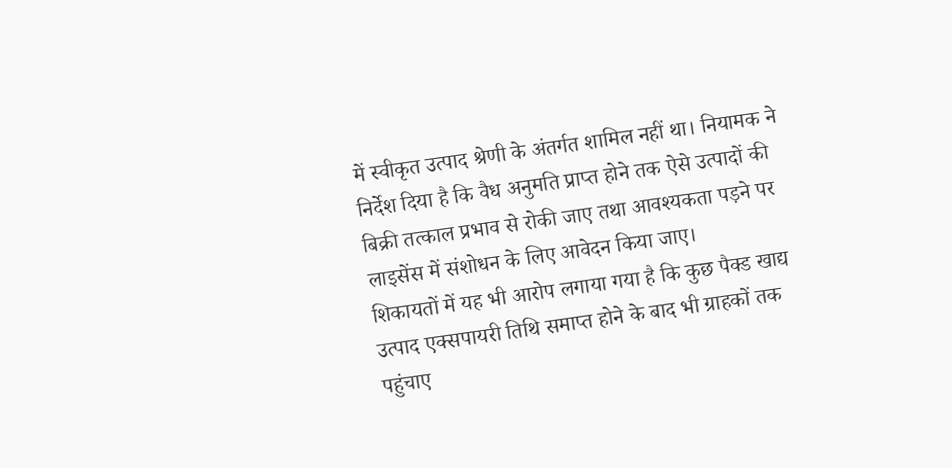में स्वीकृत उत्पाद श्रेणी के अंतर्गत शामिल नहीं था। नियामक ने निर्देश दिया है कि वैध अनुमति प्राप्त होने तक ऐसे उत्पादों की बिक्री तत्काल प्रभाव से रोकी जाए तथा आवश्यकता पड़ने पर लाइसेंस में संशोधन के लिए आवेदन किया जाए।
शिकायतों में यह भी आरोप लगाया गया है कि कुछ पैक्ड खाद्य उत्पाद एक्सपायरी तिथि समाप्त होने के बाद भी ग्राहकों तक पहुंचाए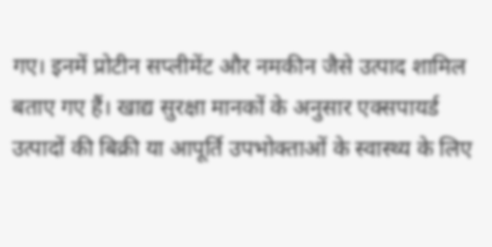गए। इनमें प्रोटीन सप्लीमेंट और नमकीन जैसे उत्पाद शामिल बताए गए हैं। खाद्य सुरक्षा मानकों के अनुसार एक्सपायर्ड उत्पादों की बिक्री या आपूर्ति उपभोक्ताओं के स्वास्थ्य के लिए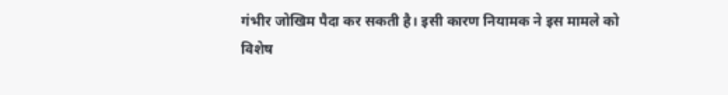गंभीर जोखिम पैदा कर सकती है। इसी कारण नियामक ने इस मामले को विशेष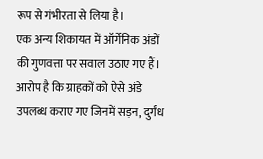रूप से गंभीरता से लिया है।
एक अन्य शिकायत में ऑर्गेनिक अंडों की गुणवत्ता पर सवाल उठाए गए हैं। आरोप है कि ग्राहकों को ऐसे अंडे उपलब्ध कराए गए जिनमें सड़न, दुर्गंध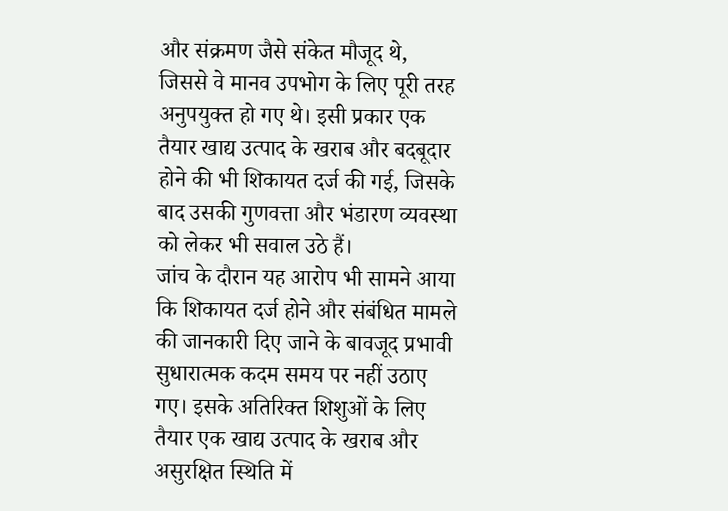और संक्रमण जैसे संकेत मौजूद थे, जिससे वे मानव उपभोग के लिए पूरी तरह अनुपयुक्त हो गए थे। इसी प्रकार एक तैयार खाद्य उत्पाद के खराब और बदबूदार होने की भी शिकायत दर्ज की गई, जिसके बाद उसकी गुणवत्ता और भंडारण व्यवस्था को लेकर भी सवाल उठे हैं।
जांच के दौरान यह आरोप भी सामने आया कि शिकायत दर्ज होने और संबंधित मामले की जानकारी दिए जाने के बावजूद प्रभावी सुधारात्मक कदम समय पर नहीं उठाए गए। इसके अतिरिक्त शिशुओं के लिए तैयार एक खाद्य उत्पाद के खराब और असुरक्षित स्थिति में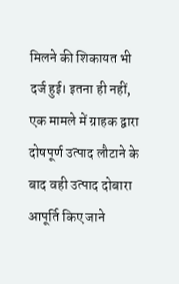मिलने की शिकायत भी दर्ज हुई। इतना ही नहीं, एक मामले में ग्राहक द्वारा दोषपूर्ण उत्पाद लौटाने के बाद वही उत्पाद दोबारा आपूर्ति किए जाने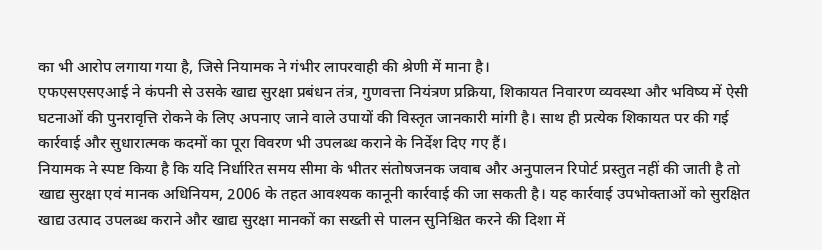का भी आरोप लगाया गया है, जिसे नियामक ने गंभीर लापरवाही की श्रेणी में माना है।
एफएसएसएआई ने कंपनी से उसके खाद्य सुरक्षा प्रबंधन तंत्र, गुणवत्ता नियंत्रण प्रक्रिया, शिकायत निवारण व्यवस्था और भविष्य में ऐसी घटनाओं की पुनरावृत्ति रोकने के लिए अपनाए जाने वाले उपायों की विस्तृत जानकारी मांगी है। साथ ही प्रत्येक शिकायत पर की गई कार्रवाई और सुधारात्मक कदमों का पूरा विवरण भी उपलब्ध कराने के निर्देश दिए गए हैं।
नियामक ने स्पष्ट किया है कि यदि निर्धारित समय सीमा के भीतर संतोषजनक जवाब और अनुपालन रिपोर्ट प्रस्तुत नहीं की जाती है तो खाद्य सुरक्षा एवं मानक अधिनियम, 2006 के तहत आवश्यक कानूनी कार्रवाई की जा सकती है। यह कार्रवाई उपभोक्ताओं को सुरक्षित खाद्य उत्पाद उपलब्ध कराने और खाद्य सुरक्षा मानकों का सख्ती से पालन सुनिश्चित करने की दिशा में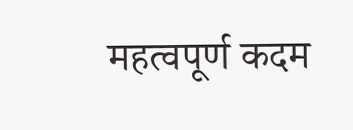महत्वपूर्ण कदम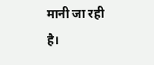मानी जा रही है।